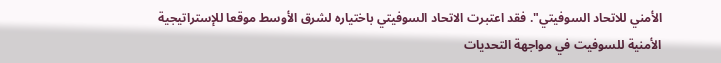الأمني للاتحاد السوفيتي". فقد اعتبرت الاتحاد السوفيتي باختياره لشرق الأوسط موقعا للإستراتيجية الأمنية للسوفيت في مواجهة التحديات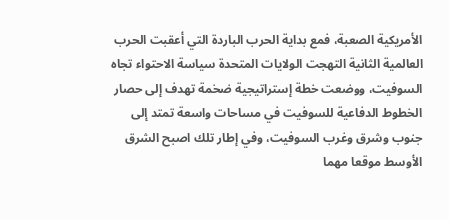الأمريكية الصعبة، فمع بداية الحرب الباردة التي أعقبت الحرب العالمية الثانية التهجت الولايات المتحدة سياسة الاحتواء تجاه السوفيت، ووضعت خطة إستراتيجية ضخمة تهدف إلى حصار الخطوط الدفاعية للسوفيت في مساحات واسعة تمتد إلى جنوب وشرق وغرب السوفيت، وفي إطار تلك اصبح الشرق الأوسط موقعا مهما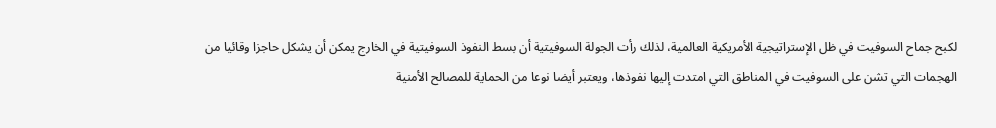لكبح جماح السوفيت في ظل الإستراتيجية الأمريكية العالمية، لذلك رأت الجولة السوفيتية أن بسط النفوذ السوفيتية في الخارج يمكن أن يشكل حاجزا وقائيا من الهجمات التي تشن على السوفيت في المناطق التي امتدت إليها نفوذها، ويعتبر أيضا نوعا من الحماية للمصالح الأمنية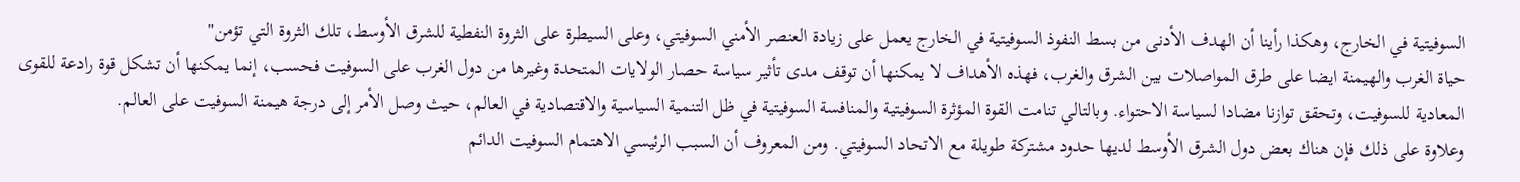السوفيتية في الخارج، وهكذا رأينا أن الهدف الأدنى من بسط النفوذ السوفيتية في الخارج يعمل على زيادة العنصر الأمني السوفيتي، وعلى السيطرة على الثروة النفطية للشرق الأوسط، تلك الثروة التي تؤمن"
حياة الغرب والهيمنة ايضا على طرق المواصلات بين الشرق والغرب، فهذه الأهداف لا يمكنها أن توقف مدى تأثير سياسة حصار الولايات المتحدة وغيرها من دول الغرب على السوفيت فحسب، إنما يمكنها أن تشكل قوة رادعة للقوى المعادية للسوفيت، وتحقق توازنا مضادا لسياسة الاحتواء. وبالتالي تنامت القوة المؤثرة السوفيتية والمنافسة السوفيتية في ظل التنمية السياسية والاقتصادية في العالم، حيث وصل الأمر إلى درجة هيمنة السوفيت على العالم.
وعلاوة على ذلك فإن هناك بعض دول الشرق الأوسط لديها حدود مشتركة طويلة مع الاتحاد السوفيتي. ومن المعروف أن السبب الرئيسي الاهتمام السوفيت الدائم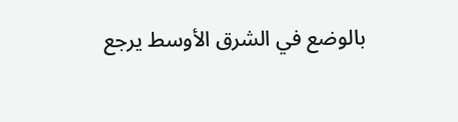بالوضع في الشرق الأوسط يرجع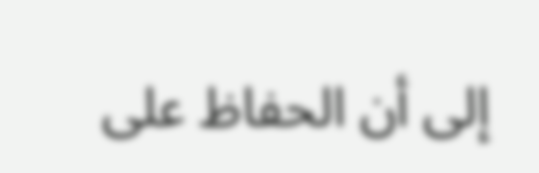إلى أن الحفاظ على